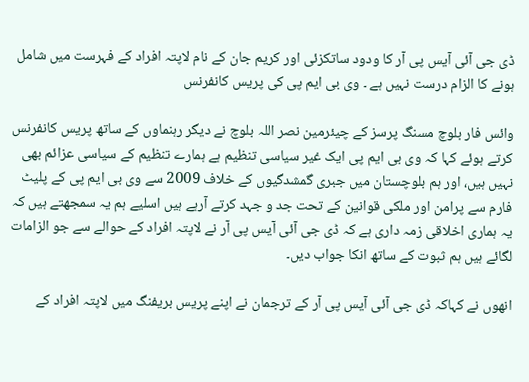ڈی جی آئی آیس پی آر کا ودود ساتکزئی اور کریم جان کے نام لاپتہ افراد کے فہرست میں شامل ہونے کا الزام درست نہیں ہے ۔ وی بی ایم پی کی پریس کانفرنس

وائس فار بلوچ مسنگ پرسز کے چیئرمین نصر اللہ بلوچ نے دیگر رہنماوں کے ساتھ پریس کانفرنس کرتے ہوئے کہا کہ وی بی ایم پی ایک غیر سیاسی تنظیم ہے ہمارے تنظیم کے سیاسی عزائم بھی نہیں ہیں، اور ہم بلوچستان میں جبری گمشدگیوں کے خلاف 2009 سے وی بی ایم پی کے پلیٹ فارم سے پرامن اور ملکی قوانین کے تحت جد و جہد کرتے آرہے ہیں اسلیے ہم یہ سمجھتے ہیں کہ یہ ہماری اخلاقی زمہ داری ہے کہ ڈی جی آئی آیس پی آر نے لاپتہ افراد کے حوالے سے جو الزامات لگائے ہیں ہم ثبوت کے ساتھ انکا جواب دیں۔

انھوں نے کہاکہ ڈی جی آئی آیس پی آر کے ترجمان نے اپنے پریس بریفنگ میں لاپتہ افراد کے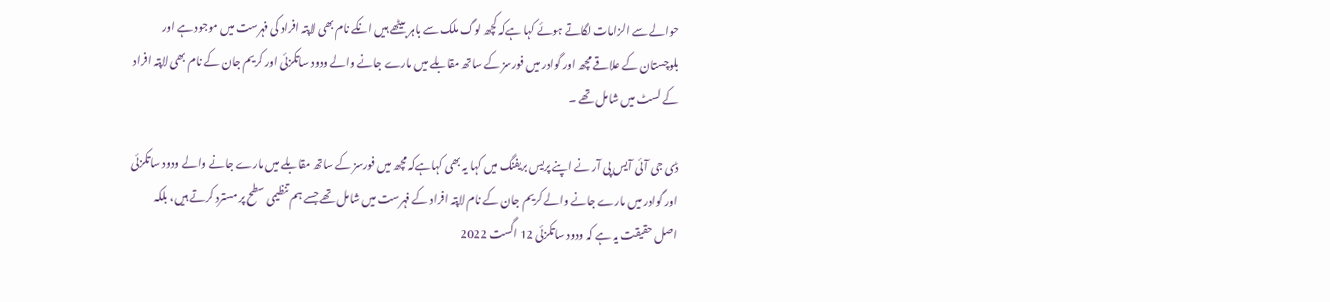حوالے سے الزامات لگاتے ہوئے کہا ہےکہ کچھ لوگ ملک سے باہر بیٹھے ہیں انکے نام بھی لاپتہ افراد کی فہرست میں موجود ہے اور بلوچستان کے علاقے مچھ اور گوادر میں فورسز کے ساتھ مقابلے میں مارے جانے والے ودود ساتکزئی اور کریم جان کے نام بھی لاپتہ افراد کے لسٹ میں شامل تھے ۔

ڈی جی آئی آیس پی آر نے اپنے پریس بریفنگ میں کہا یہ بھی کہاہےکہ مچھ میں فورسز کے ساتھ مقابلے میں مارے جانے والے ودود ساتکزئی اور گوادر میں مارے جانے والے کریم جان کے نام لاپتہ افراد کے فہرست میں شامل تھے جسے ہم تنظیمی سطح پر مسترد کرتے ہیں، بلکہ اصل حقیقت یہ ہے کہ ودود ساتکزئی 12 اگست 2022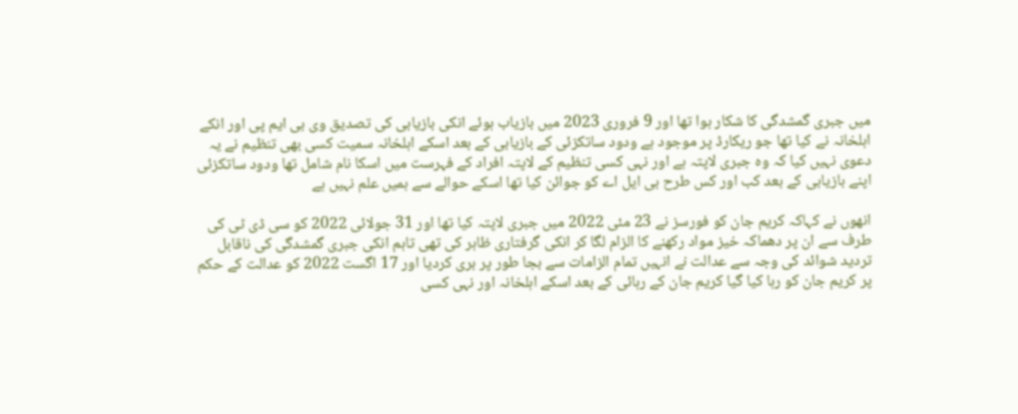میں جبری گمشدگی کا شکار ہوا تھا اور 9 فروری 2023 میں بازیاب ہوئے انکی بازیابی کی تصدیق وی بی ایم پی اور انکے اہلخانہ نے کیا تھا جو ریکارڈ پر موجود ہے ودود ساتکزئی کے بازیابی کے بعد اسکے اہلخانہ سمیت کسی بھی تنظیم نے یہ دعوی نہیں کیا کہ وہ جبری لاپتہ ہے اور نہی کسی تنظیم کے لاپتہ افراد کے فہرست میں اسکا نام شامل تھا ودود ساتکزئی اپنے بازیابی کے بعد کب اور کس طرح بی ایل اے کو جوائن کیا تھا اسکے حوالے سے ہمیں علم نہیں ہے

انھوں نے کہاکہ کریم جان کو فورسز نے 23 مئی 2022 میں جبری لاپتہ کیا تھا اور 31 جولائی 2022 کو سی ڈی ٹی کی طرف سے ان پر دھماکہ خیز مواد رکھنے کا الزام لگا کر انکی گرفتاری ظاہر کی تھی تاہم انکی جبری گمشدگی کی ناقابل تردید شوائد کی وجہ سے عدالت نے انہیں تمام الزامات سے بجا طور پر بری کردیا اور 17 اگست 2022 کو عدالت کے حکم پر کریم جان کو رہا کیا گیا کریم جان کے رہائی کے بعد اسکے اہلخانہ اور نہی کسی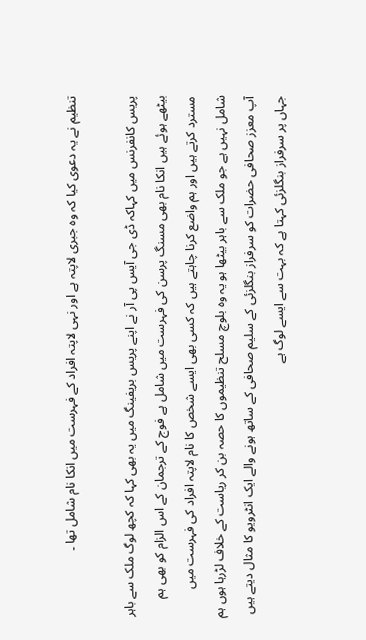تنظیم نے یہ دعوی کیا کہ وہ جبری لاپتہ ہے اور نہی لاپتہ افراد کے فہرست میں انکا نام شامل تھا ۔

پریس کانفرنس میں کہاکہ ڈی جی آیس پی آر نے اپنے پریس بریفینگ میں یہ بھی کہا کہ کچھ لوگ ملک سے باہر بیٹھے ہوئے ہیں انکا نام بھی مسنگ پرسن کی فہرست میں شامل ہے فوج کے ترجمان کے اس الزام کو بھی ہم مسترد کرتے ہیں اور ہم واضع کرنا چاہتے ہیں کہ کسی بھی ایسے شخص کا نام لاپتہ افراد کی فہرست میں شامل نہیں ہے جو ملک سے باہر بیٹھا ہو یہ وہ بلوچ مسلح تنظیموں کا حصہ بن کر ریاست کے خلاف لڑرہا ہوں ہم آپ معزز صحافی حضرات کو سرفراز بنگلزئی کے سلیم صحافی کے ساتھ ہونے والے ایک انٹرویو کا مثال دیتے ہیں جہاں پر سرفراز بنگلزئی کہتا ہے کہ بہت سے ایسے لوگ ہے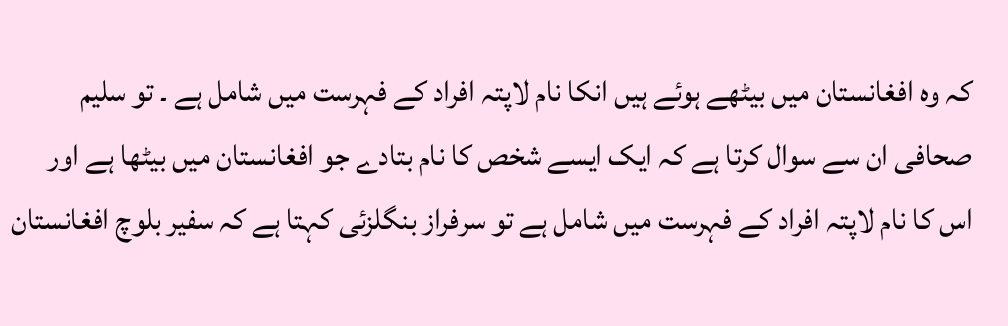کہ وہ افغانستان میں بیٹھے ہوئے ہیں انکا نام لاپتہ افراد کے فہرست میں شامل ہے ۔ تو سلیم صحافی ان سے سوال کرتا ہے کہ ایک ایسے شخص کا نام بتادے جو افغانستان میں بیٹھا ہے اور اس کا نام لاپتہ افراد کے فہرست میں شامل ہے تو سرفراز بنگلزئی کہتا ہے کہ سفیر بلوچ افغانستان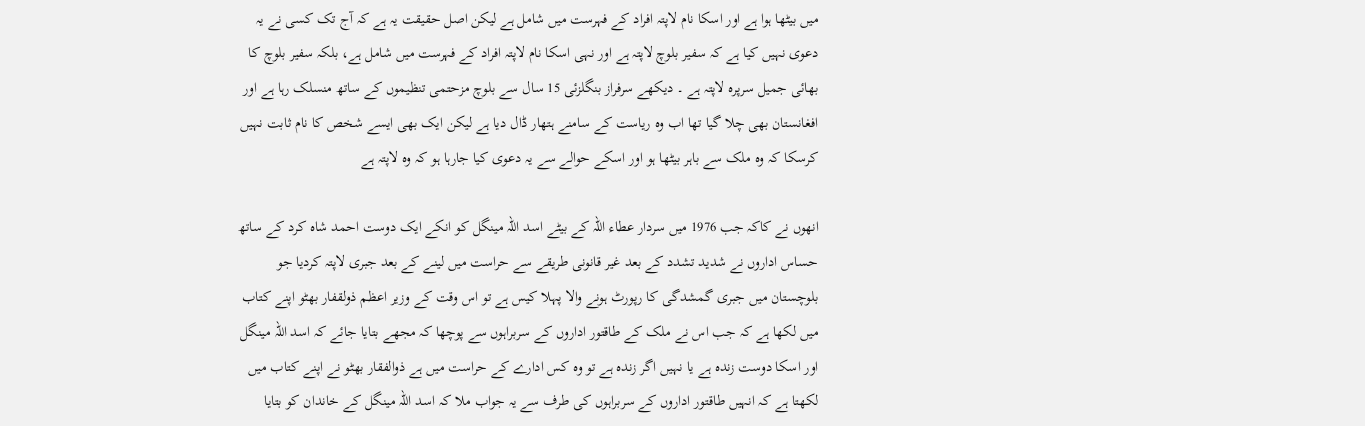میں بیٹھا ہوا ہے اور اسکا نام لاپتہ افراد کے فہرست میں شامل ہے لیکن اصل حقیقت یہ ہے کہ آج تک کسی نے یہ دعوی نہیں کیا ہے کہ سفیر بلوچ لاپتہ ہے اور نہی اسکا نام لاپتہ افراد کے فہرست میں شامل ہے، بلکہ سفیر بلوچ کا بھائی جمیل سرپرہ لاپتہ ہے ۔ دیکھے سرفراز بنگلزئی 15 سال سے بلوچ مزحتمی تنظیموں کے ساتھ منسلک رہا ہے اور افغانستان بھی چلا گیا تھا اب وہ ریاست کے سامنے ہتھار ڈال دیا ہے لیکن ایک بھی ایسے شخص کا نام ثابت نہیں کرسکا کہ وہ ملک سے باہر بیٹھا ہو اور اسکے حوالے سے یہ دعوی کیا جارہا ہو کہ وہ لاپتہ ہے

انھوں نے کاکہ جب 1976 میں سردار عطاء اللہ کے بیٹے اسد اللہ مینگل کو انکے ایک دوست احمد شاہ کرد کے ساتھ حساس اداروں نے شدید تشدد کے بعد غیر قانونی طریقے سے حراست میں لینے کے بعد جبری لاپتہ کردیا جو بلوچستان میں جبری گمشدگی کا رپورٹ ہونے والا پہلا کیس ہے تو اس وقت کے وزیر اعظم ذولقفار بھٹو اپنے کتاب میں لکھا ہے کہ جب اس نے ملک کے طاقتور اداروں کے سربراہوں سے پوچھا کہ مجھے بتایا جائے کہ اسد اللہ مینگل اور اسکا دوست زندہ ہے یا نہیں اگر زندہ ہے تو وہ کس ادارے کے حراست میں ہے ذوالفقار بھٹو نے اپنے کتاب میں لکھتا ہے کہ انہیں طاقتور اداروں کے سربراہوں کی طرف سے یہ جواب ملا کہ اسد اللہ مینگل کے خاندان کو بتایا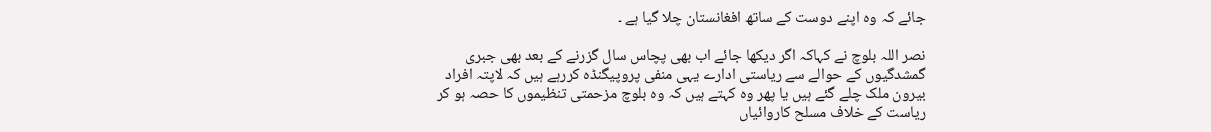جائے کہ وہ اپنے دوست کے ساتھ افغانستان چلا گیا ہے ۔

نصر اللہ بلوچ نے کہاکہ اگر دیکھا جائے اب بھی پچاس سال گزرنے کے بعد بھی جبری گمشدگیوں کے حوالے سے ریاستی ادارے یہی منفی پروپیگنڈہ کررہے ہیں کہ لاپتہ افراد بیرون ملک چلے گئے ہیں یا پھر وہ کہتے ہیں کہ وہ بلوچ مزحمتی تنظیموں کا حصہ ہو کر ریاست کے خلاف مسلح کاروائیاں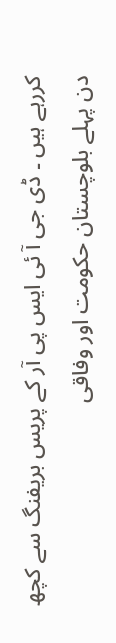کررہے ہیں ۔ ڈی جی آ ئی ایس پی آر کے پریس بریفنگ سے کچھ دن پہلے بلوچستان حکومت اور وفاقی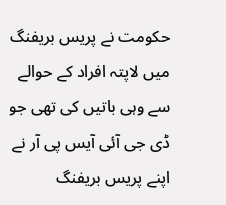حکومت نے پریس بریفنگ میں لاپتہ افراد کے حوالے سے وہی باتیں کی تھی جو ڈی جی آئی آیس پی آر نے اپنے پریس بریفنگ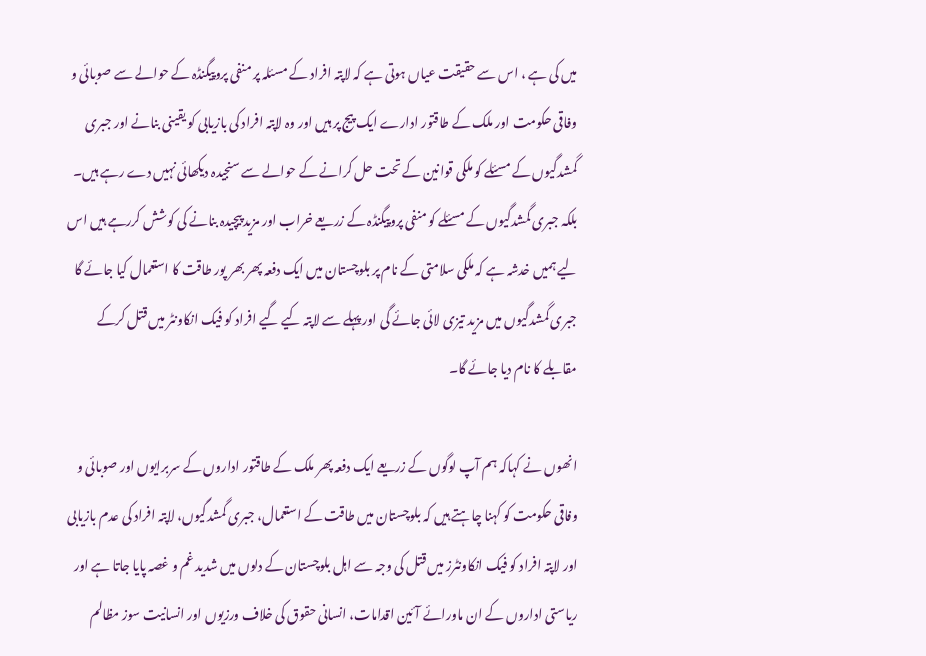میں کی ہے ، اس سے حقیقت عیاں ہوتی ہے کہ لاپتہ افراد کے مسئلہ پر منفی پروپیگنڈہ کے حوالے سے صوبائی و وفاقی حکومت اور ملک کے طاقتور ادارے ایک پیج پر ہیں اور وہ لاپتہ افراد کی بازیابی کو یقینی بنانے اور جبری گمشدگیوں کے مسئلے کو ملکی قوانین کے تحت حل کرانے کے حوالے سے سنجیدہ دیکھائی نہیں دے رہے ہیں۔ بلکہ جبری گمشدگیوں کے مسئلے کو منفی پروپیگنڈہ کے زریعے خراب اور مزید پیچیدہ بنانے کی کوشش کررہے ہیں اس لیے ہمیں خدشہ ہے کہ ملکی سلامتی کے نام پر بلوچستان میں ایک دفعہ پھر بھر پور طاقت کا استعمال کیا جائے گا جبری گمشدگیوں میں مزید تیزی لائی جائے گی اور پہلے سے لاپتہ کیے گیے افراد کو فیک انکاونٹر میں قتل کرکے مقابلے کا نام دیا جائے گا۔

انھوں نے کہاکہ ہم آپ لوگوں کے زریعے ایک دفعہ پھر ملک کے طاقتور اداروں کے سربرایوں اور صوبائی و وفاقی حکومت کو کہنا چاہتے ہیں کہ بلوچستان میں طاقت کے استعمال، جبری گمشدگیوں، لاپتہ افراد کی عدم بازیابی اور لاپتہ افراد کو فیک انکاونٹرز میں قتل کی وجہ سے اہل بلوچستان کے دلوں میں شدید غم و غصہ پایا جاتا ہے اور ریاستی اداروں کے ان ماورائے آئین اقدامات، انسانی حقوق کی خلاف ورزیوں اور انسانیت سوز مظالم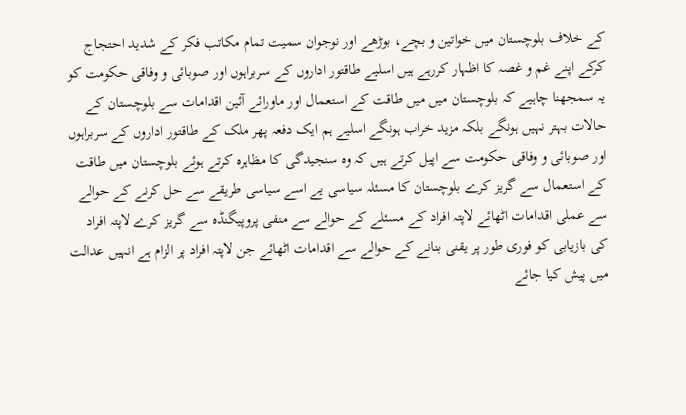کے خلاف بلوچستان میں خواتین و بچے، بوڑھے اور نوجوان سمیت تمام مکاتب فکر کے شدید احتجاج کرکے اپنے غم و غصہ کا اظہار کررہے ہیں اسلیے طاقتور اداروں کے سربراہوں اور صوبائی و وفاقی حکومت کو یہ سمجھنا چاہیے کہ بلوچستان میں میں طاقت کے استعمال اور ماورائے آئین اقدامات سے بلوچستان کے حالات بہتر نہیں ہونگے بلکہ مزید خراب ہونگے اسلیے ہم ایک دفعہ پھر ملک کے طاقتور اداروں کے سربراہوں اور صوبائی و وفاقی حکومت سے اپیل کرتے ہیں کہ وہ سنجیدگی کا مظاہرہ کرتے ہوئے بلوچستان میں طاقت کے استعمال سے گریز کرے بلوچستان کا مسئلہ سیاسی یے اسے سیاسی طریقے سے حل کرنے کے حوالے سے عملی اقدامات اٹھائے لاپتہ افراد کے مسئلے کے حوالے سے منفی پروپیگنڈہ سے گریز کرے لاپتہ افراد کی بازیابی کو فوری طور پر یقنی بنانے کے حوالے سے اقدامات اٹھائے جن لاپتہ افراد پر الزام ہے انہیں عدالت میں پیش کیا جائے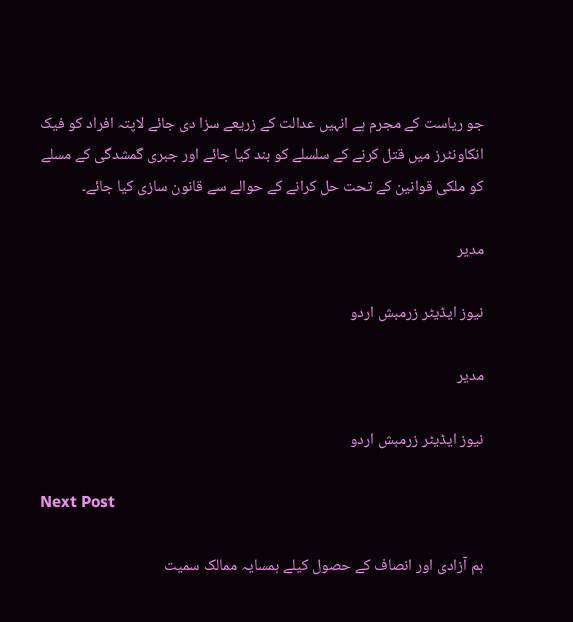جو ریاست کے مجرم ہے انہیں عدالت کے زریعے سزا دی جائے لاپتہ افراد کو فیک انکاونٹرز میں قتل کرنے کے سلسلے کو بند کیا جائے اور جبری گمشدگی کے مسلے کو ملکی قوانین کے تحت حل کرانے کے حوالے سے قانون سازی کیا جائے۔

مدیر

نیوز ایڈیٹر زرمبش اردو

مدیر

نیوز ایڈیٹر زرمبش اردو

Next Post

ہم آزادی اور انصاف کے حصول کیلے ہمسایہ ممالک سمیت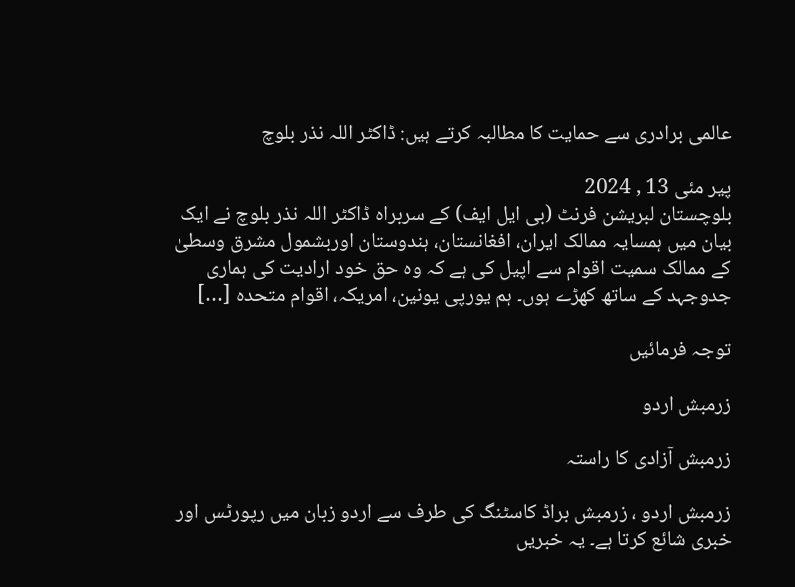عالمی برادری سے حمایت کا مطالبہ کرتے ہیں: ڈاکٹر اللہ نذر بلوچ

پیر مئی 13 , 2024
بلوچستان لبریشن فرنٹ (بی ایل ایف) کے سربراہ ڈاکٹر اللہ نذر بلوچ نے ایک بیان میں ہمسایہ ممالک ایران، افغانستان، ہندوستان اوربشمول مشرق وسطیٰ کے ممالک سمیت اقوام سے اپیل کی ہے کہ وہ حق خود ارادیت کی ہماری جدوجہد کے ساتھ کھڑے ہوں۔ ہم یورپی یونین، امریکہ، اقوام متحدہ […]

توجہ فرمائیں

زرمبش اردو

زرمبش آزادی کا راستہ

زرمبش اردو ، زرمبش براڈ کاسٹنگ کی طرف سے اردو زبان میں رپورٹس اور خبری شائع کرتا ہے۔ یہ خبریں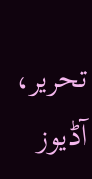تحریر، آڈیوز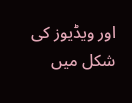اور ویڈیوز کی شکل میں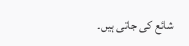شائع کی جاتی ہیں۔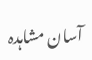آسان مشاہدہ